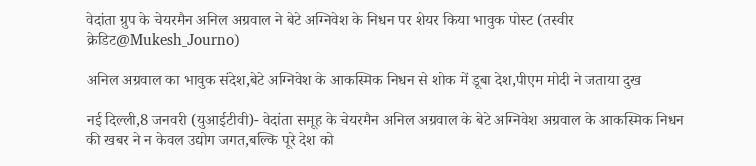वेदांता ग्रुप के चेयरमैन अनिल अग्रवाल ने बेटे अग्निवेश के निधन पर शेयर किया भावुक पोस्ट (तस्वीर क्रेडिट@Mukesh_Journo)

अनिल अग्रवाल का भावुक संदेश,बेटे अग्निवेश के आकस्मिक निधन से शोक में डूबा देश,पीएम मोदी ने जताया दुख

नई दिल्ली,8 जनवरी (युआईटीवी)- वेदांता समूह के चेयरमैन अनिल अग्रवाल के बेटे अग्निवेश अग्रवाल के आकस्मिक निधन की खबर ने न केवल उद्योग जगत,बल्कि पूरे देश को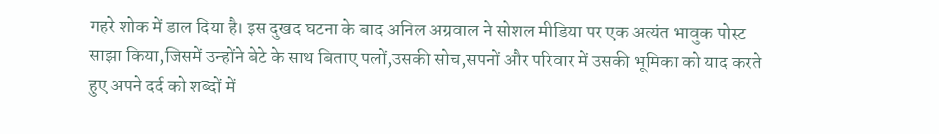गहरे शोक में डाल दिया है। इस दुखद घटना के बाद अनिल अग्रवाल ने सोशल मीडिया पर एक अत्यंत भावुक पोस्ट साझा किया,जिसमें उन्होंने बेटे के साथ बिताए पलों,उसकी सोच,सपनों और परिवार में उसकी भूमिका को याद करते हुए अपने दर्द को शब्दों में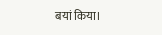बयां किया।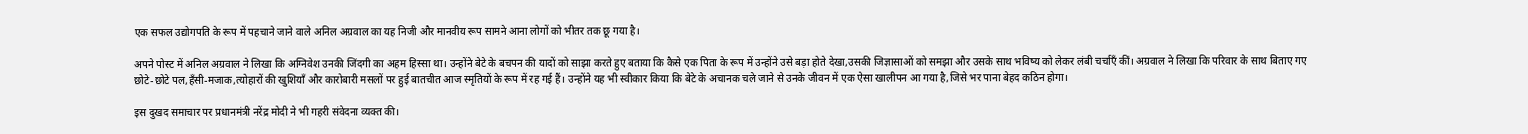एक सफल उद्योगपति के रूप में पहचाने जाने वाले अनिल अग्रवाल का यह निजी और मानवीय रूप सामने आना लोगों को भीतर तक छू गया है।

अपने पोस्ट में अनिल अग्रवाल ने लिखा कि अग्निवेश उनकी जिंदगी का अहम हिस्सा था। उन्होंने बेटे के बचपन की यादों को साझा करते हुए बताया कि कैसे एक पिता के रूप में उन्होंने उसे बड़ा होते देखा,उसकी जिज्ञासाओं को समझा और उसके साथ भविष्य को लेकर लंबी चर्चाएँ कीं। अग्रवाल ने लिखा कि परिवार के साथ बिताए गए छोटे-छोटे पल,हँसी-मजाक,त्योहारों की खुशियाँ और कारोबारी मसलों पर हुई बातचीत आज स्मृतियों के रूप में रह गई हैं। उन्होंने यह भी स्वीकार किया कि बेटे के अचानक चले जाने से उनके जीवन में एक ऐसा खालीपन आ गया है,जिसे भर पाना बेहद कठिन होगा।

इस दुखद समाचार पर प्रधानमंत्री नरेंद्र मोदी ने भी गहरी संवेदना व्यक्त की।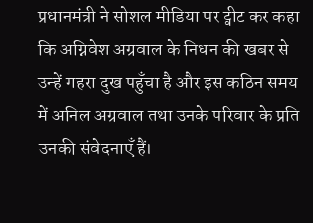प्रधानमंत्री ने सोशल मीडिया पर ट्वीट कर कहा कि अग्निवेश अग्रवाल के निधन की खबर से उन्हें गहरा दुख पहुँचा है और इस कठिन समय में अनिल अग्रवाल तथा उनके परिवार के प्रति उनकी संवेदनाएँ हैं।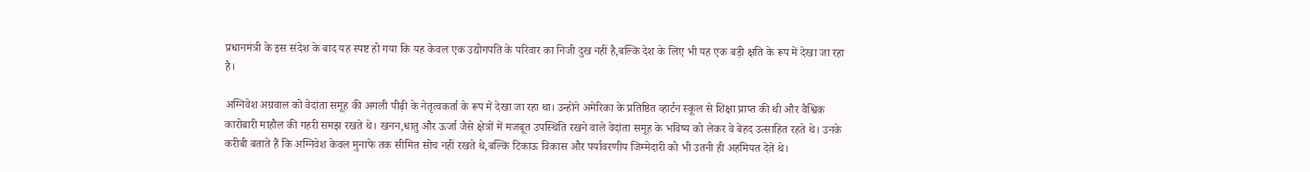प्रधानमंत्री के इस संदेश के बाद यह स्पष्ट हो गया कि यह केवल एक उद्योगपति के परिवार का निजी दुख नहीं है,बल्कि देश के लिए भी यह एक बड़ी क्षति के रूप में देखा जा रहा है।

अग्निवेश अग्रवाल को वेदांता समूह की अगली पीढ़ी के नेतृत्वकर्ता के रूप में देखा जा रहा था। उन्होंने अमेरिका के प्रतिष्ठित व्हार्टन स्कूल से शिक्षा प्राप्त की थी और वैश्विक कारोबारी माहौल की गहरी समझ रखते थे। खनन,धातु और ऊर्जा जैसे क्षेत्रों में मजबूत उपस्थिति रखने वाले वेदांता समूह के भविष्य को लेकर वे बेहद उत्साहित रहते थे। उनके करीबी बताते हैं कि अग्निवेश केवल मुनाफे तक सीमित सोच नहीं रखते थे,बल्कि टिकाऊ विकास और पर्यावरणीय जिम्मेदारी को भी उतनी ही अहमियत देते थे।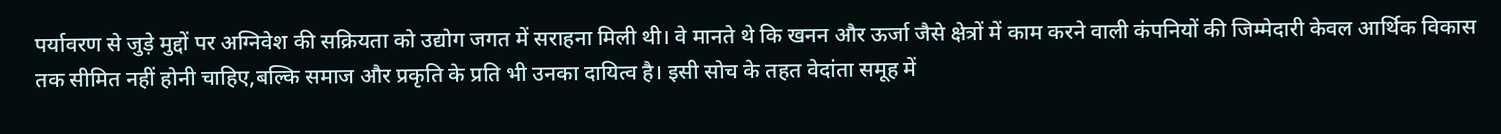पर्यावरण से जुड़े मुद्दों पर अग्निवेश की सक्रियता को उद्योग जगत में सराहना मिली थी। वे मानते थे कि खनन और ऊर्जा जैसे क्षेत्रों में काम करने वाली कंपनियों की जिम्मेदारी केवल आर्थिक विकास तक सीमित नहीं होनी चाहिए,बल्कि समाज और प्रकृति के प्रति भी उनका दायित्व है। इसी सोच के तहत वेदांता समूह में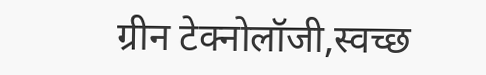ग्रीन टेक्नोलॉजी,स्वच्छ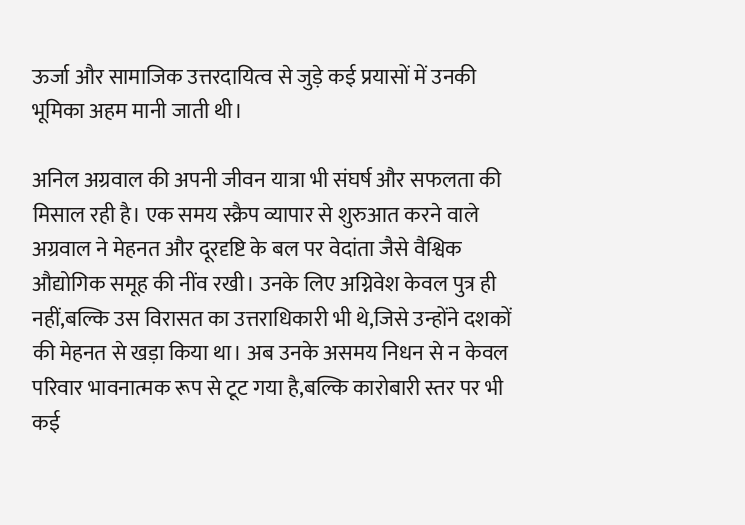ऊर्जा और सामाजिक उत्तरदायित्व से जुड़े कई प्रयासों में उनकी भूमिका अहम मानी जाती थी।

अनिल अग्रवाल की अपनी जीवन यात्रा भी संघर्ष और सफलता की मिसाल रही है। एक समय स्क्रैप व्यापार से शुरुआत करने वाले अग्रवाल ने मेहनत और दूरदृष्टि के बल पर वेदांता जैसे वैश्विक औद्योगिक समूह की नींव रखी। उनके लिए अग्निवेश केवल पुत्र ही नहीं,बल्कि उस विरासत का उत्तराधिकारी भी थे,जिसे उन्होंने दशकों की मेहनत से खड़ा किया था। अब उनके असमय निधन से न केवल परिवार भावनात्मक रूप से टूट गया है,बल्कि कारोबारी स्तर पर भी कई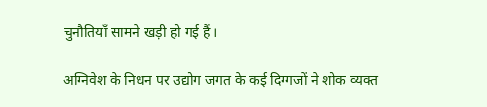चुनौतियाँ सामने खड़ी हो गई हैं।

अग्निवेश के निधन पर उद्योग जगत के कई दिग्गजों ने शोक व्यक्त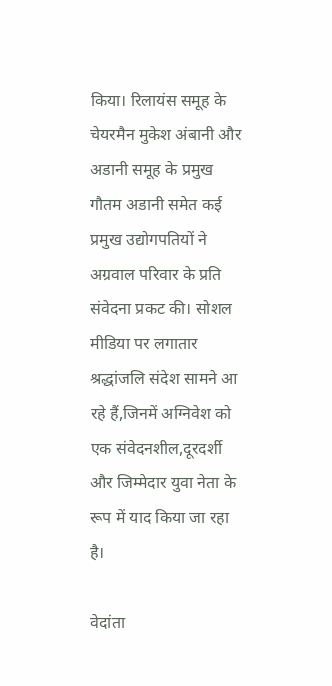किया। रिलायंस समूह के चेयरमैन मुकेश अंबानी और अडानी समूह के प्रमुख गौतम अडानी समेत कई प्रमुख उद्योगपतियों ने अग्रवाल परिवार के प्रति संवेदना प्रकट की। सोशल मीडिया पर लगातार श्रद्धांजलि संदेश सामने आ रहे हैं,जिनमें अग्निवेश को एक संवेदनशील,दूरदर्शी और जिम्मेदार युवा नेता के रूप में याद किया जा रहा है।

वेदांता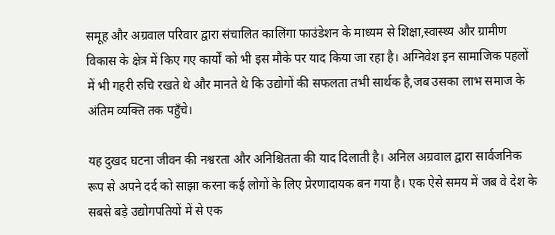समूह और अग्रवाल परिवार द्वारा संचालित कालिंगा फाउंडेशन के माध्यम से शिक्षा,स्वास्थ्य और ग्रामीण विकास के क्षेत्र में किए गए कार्यों को भी इस मौके पर याद किया जा रहा है। अग्निवेश इन सामाजिक पहलों में भी गहरी रुचि रखते थे और मानते थे कि उद्योगों की सफलता तभी सार्थक है,जब उसका लाभ समाज के अंतिम व्यक्ति तक पहुँचे।

यह दुखद घटना जीवन की नश्वरता और अनिश्चितता की याद दिलाती है। अनिल अग्रवाल द्वारा सार्वजनिक रूप से अपने दर्द को साझा करना कई लोगों के लिए प्रेरणादायक बन गया है। एक ऐसे समय में जब वे देश के सबसे बड़े उद्योगपतियों में से एक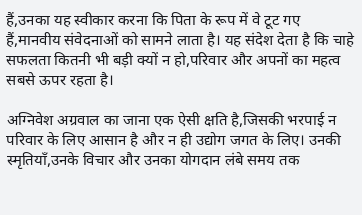हैं,उनका यह स्वीकार करना कि पिता के रूप में वे टूट गए हैं,मानवीय संवेदनाओं को सामने लाता है। यह संदेश देता है कि चाहे सफलता कितनी भी बड़ी क्यों न हो,परिवार और अपनों का महत्व सबसे ऊपर रहता है।

अग्निवेश अग्रवाल का जाना एक ऐसी क्षति है,जिसकी भरपाई न परिवार के लिए आसान है और न ही उद्योग जगत के लिए। उनकी स्मृतियाँ,उनके विचार और उनका योगदान लंबे समय तक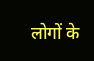लोगों के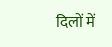दिलों में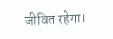जीवित रहेगा।